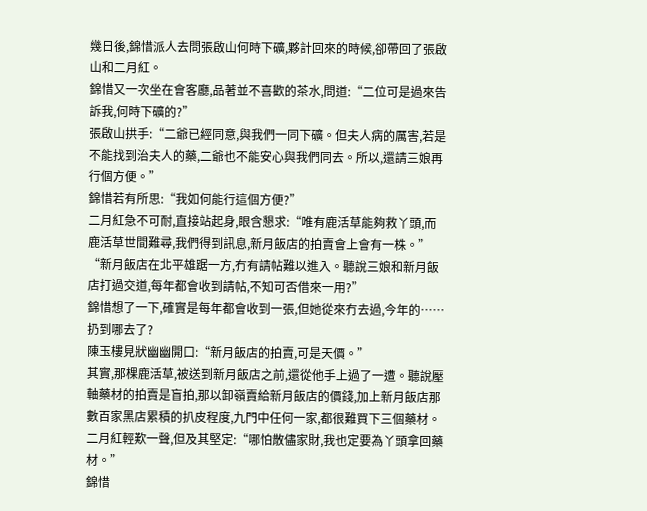幾日後,錦惜派人去問張啟山何時下礦,夥計回來的時候,卻帶回了張啟山和二月紅。
錦惜又一次坐在會客廳,品著並不喜歡的茶水,問道:“二位可是過來告訴我,何時下礦的?”
張啟山拱手:“二爺已經同意,與我們一同下礦。但夫人病的厲害,若是不能找到治夫人的藥,二爺也不能安心與我們同去。所以,還請三娘再行個方便。”
錦惜若有所思:“我如何能行這個方便?”
二月紅急不可耐,直接站起身,眼含懇求:“唯有鹿活草能夠救丫頭,而鹿活草世間難尋,我們得到訊息,新月飯店的拍賣會上會有一株。”
“新月飯店在北平雄踞一方,冇有請帖難以進入。聽說三娘和新月飯店打過交道,每年都會收到請帖,不知可否借來一用?”
錦惜想了一下,確實是每年都會收到一張,但她從來冇去過,今年的……扔到哪去了?
陳玉樓見狀幽幽開口:“新月飯店的拍賣,可是天價。”
其實,那棵鹿活草,被送到新月飯店之前,還從他手上過了一遭。聽說壓軸藥材的拍賣是盲拍,那以卸嶺賣給新月飯店的價錢,加上新月飯店那數百家黑店累積的扒皮程度,九門中任何一家,都很難買下三個藥材。
二月紅輕歎一聲,但及其堅定:“哪怕散儘家財,我也定要為丫頭拿回藥材。”
錦惜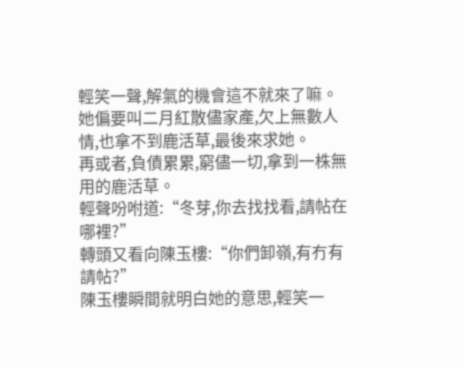輕笑一聲,解氣的機會這不就來了嘛。
她偏要叫二月紅散儘家產,欠上無數人情,也拿不到鹿活草,最後來求她。
再或者,負債累累,窮儘一切,拿到一株無用的鹿活草。
輕聲吩咐道:“冬芽,你去找找看,請帖在哪裡?”
轉頭又看向陳玉樓:“你們卸嶺,有冇有請帖?”
陳玉樓瞬間就明白她的意思,輕笑一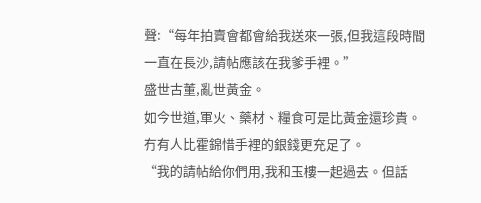聲:“每年拍賣會都會給我送來一張,但我這段時間一直在長沙,請帖應該在我爹手裡。”
盛世古董,亂世黃金。
如今世道,軍火、藥材、糧食可是比黃金還珍貴。冇有人比霍錦惜手裡的銀錢更充足了。
“我的請帖給你們用,我和玉樓一起過去。但話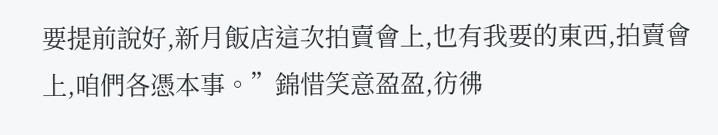要提前說好,新月飯店這次拍賣會上,也有我要的東西,拍賣會上,咱們各憑本事。”錦惜笑意盈盈,彷彿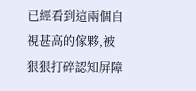已經看到這兩個自視甚高的傢夥,被狠狠打碎認知屏障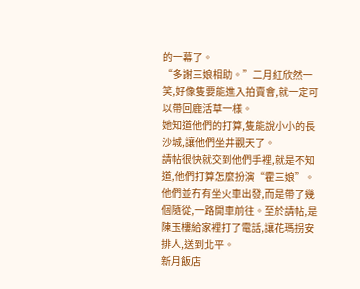的一幕了。
“多謝三娘相助。”二月紅欣然一笑,好像隻要能進入拍賣會,就一定可以帶回鹿活草一樣。
她知道他們的打算,隻能說小小的長沙城,讓他們坐井觀天了。
請帖很快就交到他們手裡,就是不知道,他們打算怎麼扮演“霍三娘”。
他們並冇有坐火車出發,而是帶了幾個隨從,一路開車前往。至於請帖,是陳玉樓給家裡打了電話,讓花瑪拐安排人,送到北平。
新月飯店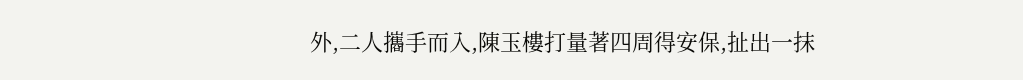外,二人攜手而入,陳玉樓打量著四周得安保,扯出一抹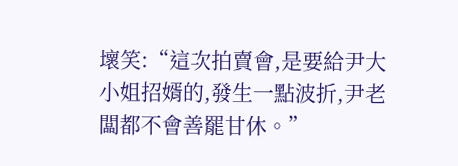壞笑:“這次拍賣會,是要給尹大小姐招婿的,發生一點波折,尹老闆都不會善罷甘休。”